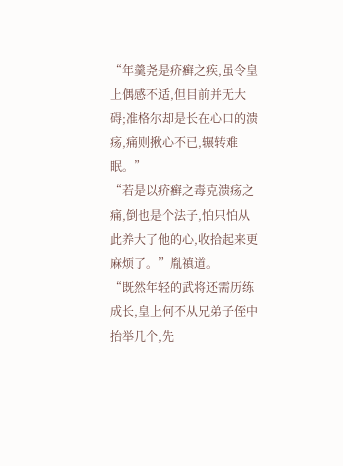“年羹尧是疥癣之疾,虽令皇上偶感不适,但目前并无大碍;准格尔却是长在心口的溃疡,痛则揪心不已,辗转难眠。”
“若是以疥癣之毒克溃疡之痛,倒也是个法子,怕只怕从此养大了他的心,收拾起来更麻烦了。”胤禛道。
“既然年轻的武将还需历练成长,皇上何不从兄弟子侄中抬举几个,先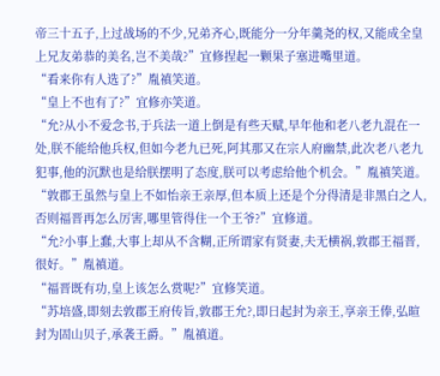帝三十五子,上过战场的不少,兄弟齐心,既能分一分年羹尧的权,又能成全皇上兄友弟恭的美名,岂不美哉?”宜修捏起一颗果子塞进嘴里道。
“看来你有人选了?”胤禛笑道。
“皇上不也有了?”宜修亦笑道。
“允?从小不爱念书,于兵法一道上倒是有些天赋,早年他和老八老九混在一处,朕不能给他兵权,但如今老九已死,阿其那又在宗人府幽禁,此次老八老九犯事,他的沉默也是给朕摆明了态度,朕可以考虑给他个机会。”胤禛笑道。
“敦郡王虽然与皇上不如怡亲王亲厚,但本质上还是个分得清是非黑白之人,否则福晋再怎么厉害,哪里管得住一个王爷?”宜修道。
“允?小事上蠢,大事上却从不含糊,正所谓家有贤妻,夫无横祸,敦郡王福晋,很好。”胤禛道。
“福晋既有功,皇上该怎么赏呢?”宜修笑道。
“苏培盛,即刻去敦郡王府传旨,敦郡王允?,即日起封为亲王,享亲王俸,弘暄封为固山贝子,承袭王爵。”胤禛道。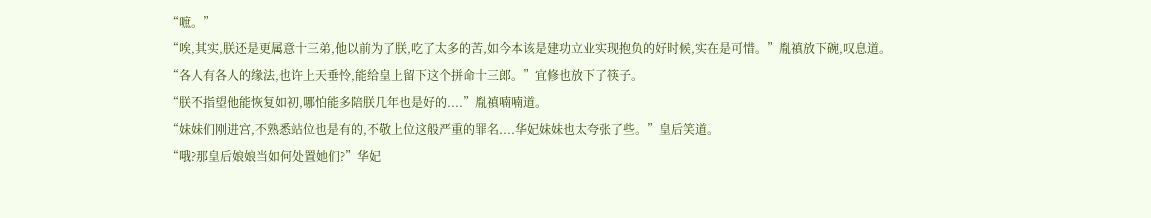“嗻。”
“唉,其实,朕还是更属意十三弟,他以前为了朕,吃了太多的苦,如今本该是建功立业实现抱负的好时候,实在是可惜。”胤禛放下碗,叹息道。
“各人有各人的缘法,也许上天垂怜,能给皇上留下这个拼命十三郎。”宜修也放下了筷子。
“朕不指望他能恢复如初,哪怕能多陪朕几年也是好的....”胤禛喃喃道。
“妹妹们刚进宫,不熟悉站位也是有的,不敬上位这般严重的罪名....华妃妹妹也太夸张了些。”皇后笑道。
“哦?那皇后娘娘当如何处置她们?”华妃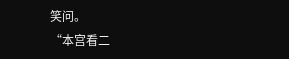笑问。
“本宫看二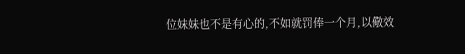位妹妹也不是有心的,不如就罚俸一个月,以儆效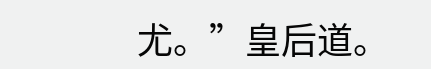尤。”皇后道。